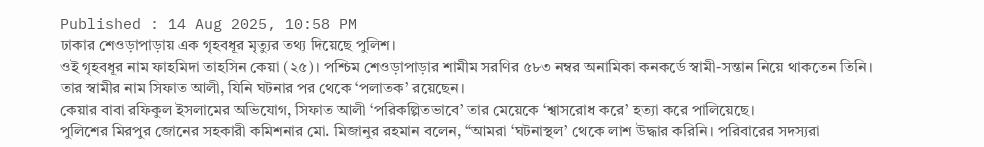Published : 14 Aug 2025, 10:58 PM
ঢাকার শেওড়াপাড়ায় এক গৃহবধূর মৃত্যুর তথ্য দিয়েছে পুলিশ।
ওই গৃহবধূর নাম ফাহমিদা তাহসিন কেয়া (২৫)। পশ্চিম শেওড়াপাড়ার শামীম সরণির ৫৮৩ নম্বর অনামিকা কনকর্ডে স্বামী-সন্তান নিয়ে থাকতেন তিনি।
তার স্বামীর নাম সিফাত আলী, যিনি ঘটনার পর থেকে ‘পলাতক’ রয়েছেন।
কেয়ার বাবা রফিকুল ইসলামের অভিযোগ, সিফাত আলী ‘পরিকল্পিতভাবে’ তার মেয়েকে ‘শ্বাসরোধ করে’ হত্যা করে পালিয়েছে।
পুলিশের মিরপুর জোনের সহকারী কমিশনার মো. মিজানুর রহমান বলেন, “আমরা ‘ঘটনাস্থল’ থেকে লাশ উদ্ধার করিনি। পরিবারের সদস্যরা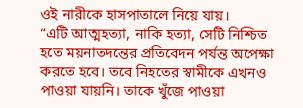ওই নারীকে হাসপাতালে নিয়ে যায়।
“এটি আত্মহত্যা, নাকি হত্যা, সেটি নিশ্চিত হতে ময়নাতদন্তের প্রতিবেদন পর্যন্ত অপেক্ষা করতে হবে। তবে নিহতের স্বামীকে এখনও পাওয়া যায়নি। তাকে খুঁজে পাওয়া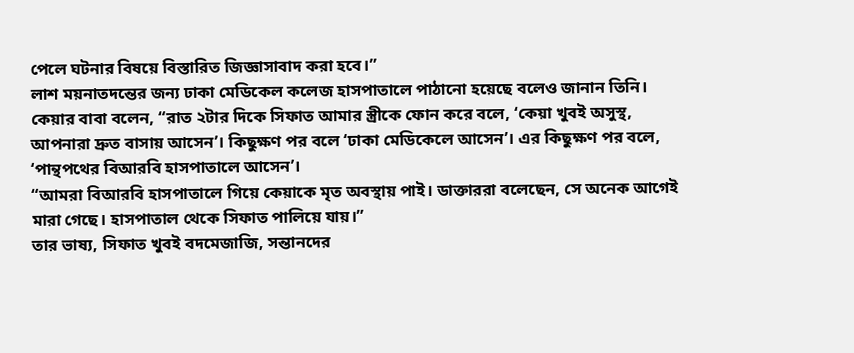পেলে ঘটনার বিষয়ে বিস্তারিত জিজ্ঞাসাবাদ করা হবে।”
লাশ ময়নাতদন্তের জন্য ঢাকা মেডিকেল কলেজ হাসপাতালে পাঠানো হয়েছে বলেও জানান তিনি।
কেয়ার বাবা বলেন, “রাত ২টার দিকে সিফাত আমার স্ত্রীকে ফোন করে বলে, ‘কেয়া খুবই অসুস্থ, আপনারা দ্রুত বাসায় আসেন’। কিছুক্ষণ পর বলে ‘ঢাকা মেডিকেলে আসেন’। এর কিছুক্ষণ পর বলে, ‘পান্থপথের বিআরবি হাসপাতালে আসেন’।
“আমরা বিআরবি হাসপাতালে গিয়ে কেয়াকে মৃত অবস্থায় পাই। ডাক্তাররা বলেছেন, সে অনেক আগেই মারা গেছে। হাসপাতাল থেকে সিফাত পালিয়ে যায়।”
তার ভাষ্য, সিফাত খুবই বদমেজাজি, সন্তানদের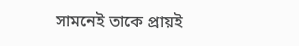সামনেই তাকে প্রায়ই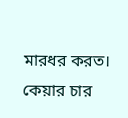মারধর করত। কেয়ার চার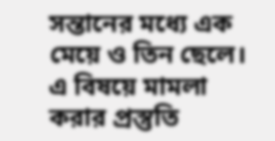সন্তানের মধ্যে এক মেয়ে ও তিন ছেলে।
এ বিষয়ে মামলা করার প্রস্তুতি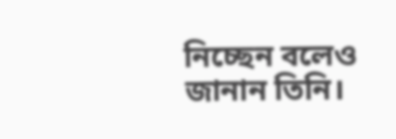নিচ্ছেন বলেও জানান তিনি।